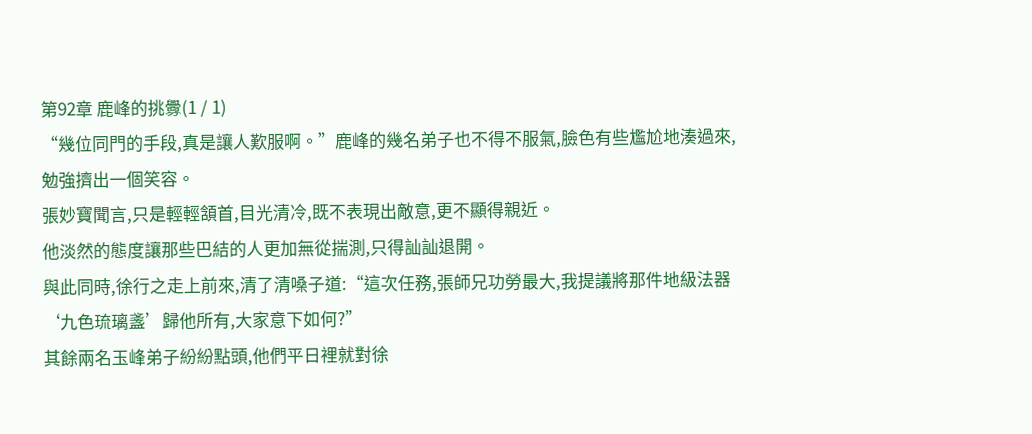第92章 鹿峰的挑釁(1 / 1)
“幾位同門的手段,真是讓人歎服啊。”鹿峰的幾名弟子也不得不服氣,臉色有些尷尬地湊過來,勉強擠出一個笑容。
張妙寶聞言,只是輕輕頷首,目光清冷,既不表現出敵意,更不顯得親近。
他淡然的態度讓那些巴結的人更加無從揣測,只得訕訕退開。
與此同時,徐行之走上前來,清了清嗓子道:“這次任務,張師兄功勞最大,我提議將那件地級法器‘九色琉璃盞’歸他所有,大家意下如何?”
其餘兩名玉峰弟子紛紛點頭,他們平日裡就對徐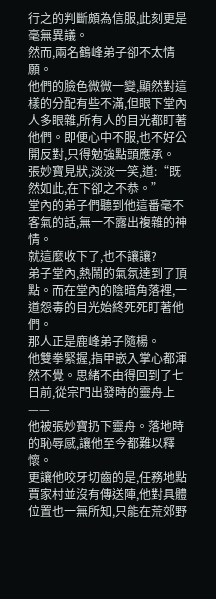行之的判斷頗為信服,此刻更是毫無異議。
然而,兩名鶴峰弟子卻不太情願。
他們的臉色微微一變,顯然對這樣的分配有些不滿,但眼下堂內人多眼雜,所有人的目光都盯著他們。即便心中不服,也不好公開反對,只得勉強點頭應承。
張妙寶見狀,淡淡一笑,道:“既然如此,在下卻之不恭。”
堂內的弟子們聽到他這番毫不客氣的話,無一不露出複雜的神情。
就這麼收下了,也不讓讓?
弟子堂內,熱鬧的氣氛達到了頂點。而在堂內的陰暗角落裡,一道怨毒的目光始終死死盯著他們。
那人正是鹿峰弟子隨楊。
他雙拳緊握,指甲嵌入掌心都渾然不覺。思緒不由得回到了七日前,從宗門出發時的靈舟上——
他被張妙寶扔下靈舟。落地時的恥辱感,讓他至今都難以釋懷。
更讓他咬牙切齒的是,任務地點賈家村並沒有傳送陣,他對具體位置也一無所知,只能在荒郊野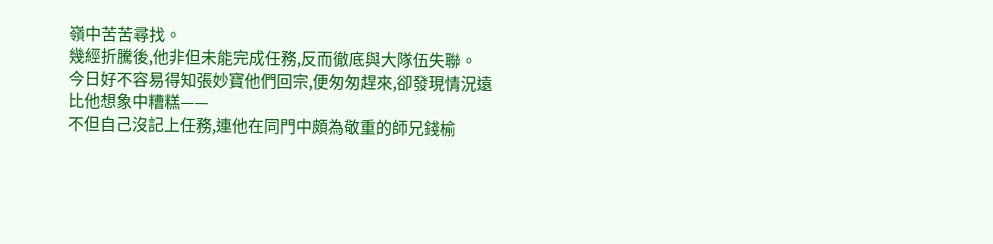嶺中苦苦尋找。
幾經折騰後,他非但未能完成任務,反而徹底與大隊伍失聯。
今日好不容易得知張妙寶他們回宗,便匆匆趕來,卻發現情況遠比他想象中糟糕——
不但自己沒記上任務,連他在同門中頗為敬重的師兄錢榆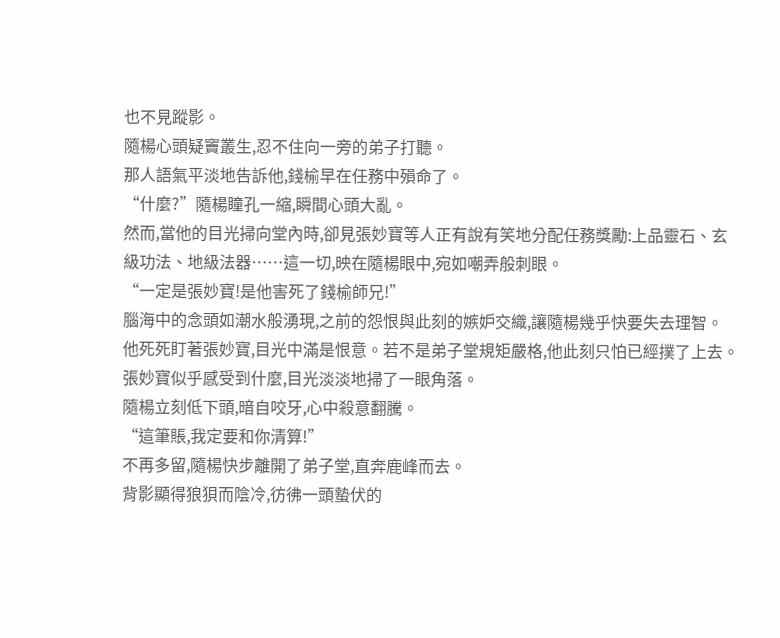也不見蹤影。
隨楊心頭疑竇叢生,忍不住向一旁的弟子打聽。
那人語氣平淡地告訴他,錢榆早在任務中殞命了。
“什麼?”隨楊瞳孔一縮,瞬間心頭大亂。
然而,當他的目光掃向堂內時,卻見張妙寶等人正有說有笑地分配任務獎勵:上品靈石、玄級功法、地級法器……這一切,映在隨楊眼中,宛如嘲弄般刺眼。
“一定是張妙寶!是他害死了錢榆師兄!”
腦海中的念頭如潮水般湧現,之前的怨恨與此刻的嫉妒交織,讓隨楊幾乎快要失去理智。
他死死盯著張妙寶,目光中滿是恨意。若不是弟子堂規矩嚴格,他此刻只怕已經撲了上去。
張妙寶似乎感受到什麼,目光淡淡地掃了一眼角落。
隨楊立刻低下頭,暗自咬牙,心中殺意翻騰。
“這筆賬,我定要和你清算!”
不再多留,隨楊快步離開了弟子堂,直奔鹿峰而去。
背影顯得狼狽而陰冷,彷彿一頭蟄伏的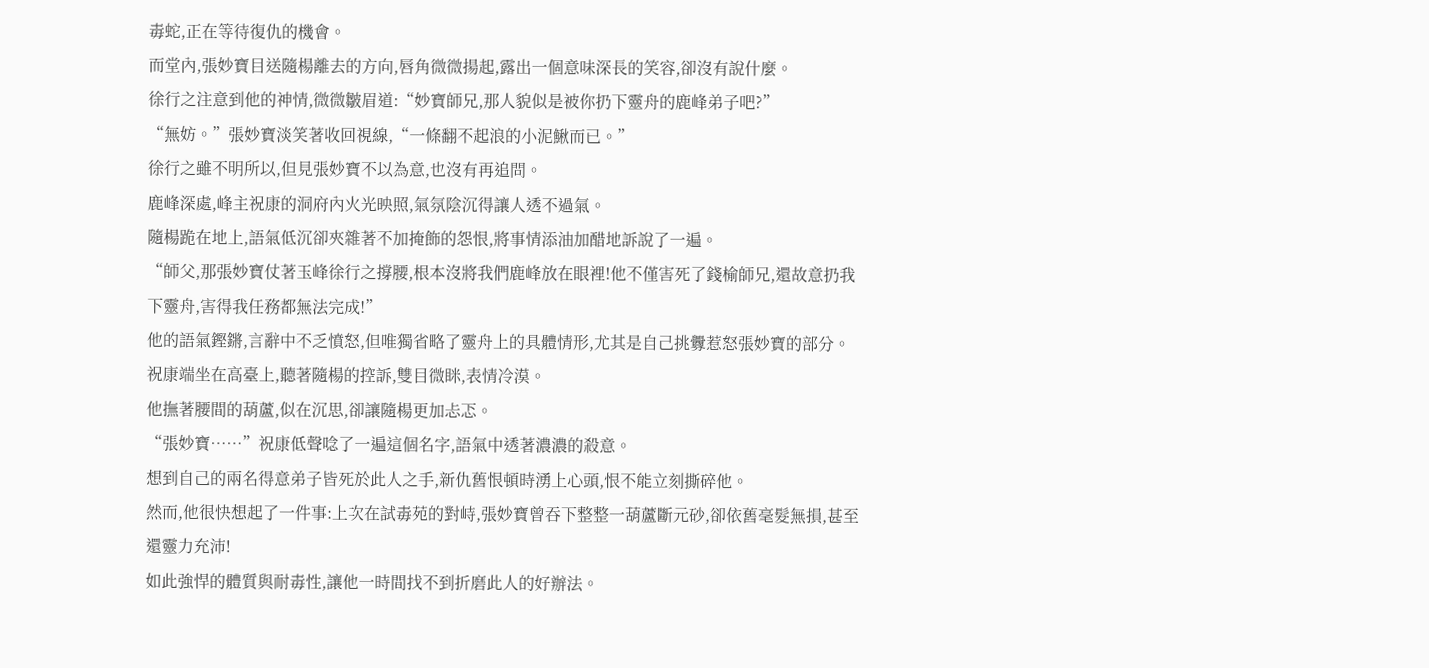毒蛇,正在等待復仇的機會。
而堂內,張妙寶目送隨楊離去的方向,唇角微微揚起,露出一個意味深長的笑容,卻沒有說什麼。
徐行之注意到他的神情,微微皺眉道:“妙寶師兄,那人貌似是被你扔下靈舟的鹿峰弟子吧?”
“無妨。”張妙寶淡笑著收回視線,“一條翻不起浪的小泥鰍而已。”
徐行之雖不明所以,但見張妙寶不以為意,也沒有再追問。
鹿峰深處,峰主祝康的洞府內火光映照,氣氛陰沉得讓人透不過氣。
隨楊跪在地上,語氣低沉卻夾雜著不加掩飾的怨恨,將事情添油加醋地訴說了一遍。
“師父,那張妙寶仗著玉峰徐行之撐腰,根本沒將我們鹿峰放在眼裡!他不僅害死了錢榆師兄,還故意扔我下靈舟,害得我任務都無法完成!”
他的語氣鏗鏘,言辭中不乏憤怒,但唯獨省略了靈舟上的具體情形,尤其是自己挑釁惹怒張妙寶的部分。
祝康端坐在高臺上,聽著隨楊的控訴,雙目微眯,表情冷漠。
他撫著腰間的葫蘆,似在沉思,卻讓隨楊更加忐忑。
“張妙寶……”祝康低聲唸了一遍這個名字,語氣中透著濃濃的殺意。
想到自己的兩名得意弟子皆死於此人之手,新仇舊恨頓時湧上心頭,恨不能立刻撕碎他。
然而,他很快想起了一件事:上次在試毒苑的對峙,張妙寶曾吞下整整一葫蘆斷元砂,卻依舊毫髮無損,甚至還靈力充沛!
如此強悍的體質與耐毒性,讓他一時間找不到折磨此人的好辦法。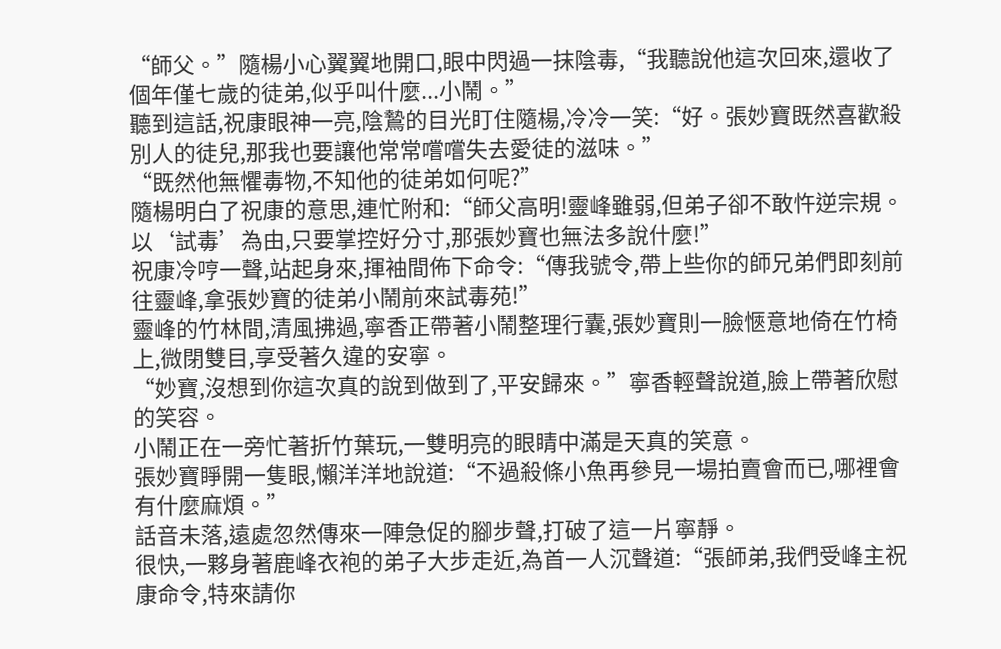“師父。”隨楊小心翼翼地開口,眼中閃過一抹陰毒,“我聽說他這次回來,還收了個年僅七歲的徒弟,似乎叫什麼...小鬧。”
聽到這話,祝康眼神一亮,陰鷙的目光盯住隨楊,冷冷一笑:“好。張妙寶既然喜歡殺別人的徒兒,那我也要讓他常常嚐嚐失去愛徒的滋味。”
“既然他無懼毒物,不知他的徒弟如何呢?”
隨楊明白了祝康的意思,連忙附和:“師父高明!靈峰雖弱,但弟子卻不敢忤逆宗規。以‘試毒’為由,只要掌控好分寸,那張妙寶也無法多說什麼!”
祝康冷哼一聲,站起身來,揮袖間佈下命令:“傳我號令,帶上些你的師兄弟們即刻前往靈峰,拿張妙寶的徒弟小鬧前來試毒苑!”
靈峰的竹林間,清風拂過,寧香正帶著小鬧整理行囊,張妙寶則一臉愜意地倚在竹椅上,微閉雙目,享受著久違的安寧。
“妙寶,沒想到你這次真的說到做到了,平安歸來。”寧香輕聲說道,臉上帶著欣慰的笑容。
小鬧正在一旁忙著折竹葉玩,一雙明亮的眼睛中滿是天真的笑意。
張妙寶睜開一隻眼,懶洋洋地說道:“不過殺條小魚再參見一場拍賣會而已,哪裡會有什麼麻煩。”
話音未落,遠處忽然傳來一陣急促的腳步聲,打破了這一片寧靜。
很快,一夥身著鹿峰衣袍的弟子大步走近,為首一人沉聲道:“張師弟,我們受峰主祝康命令,特來請你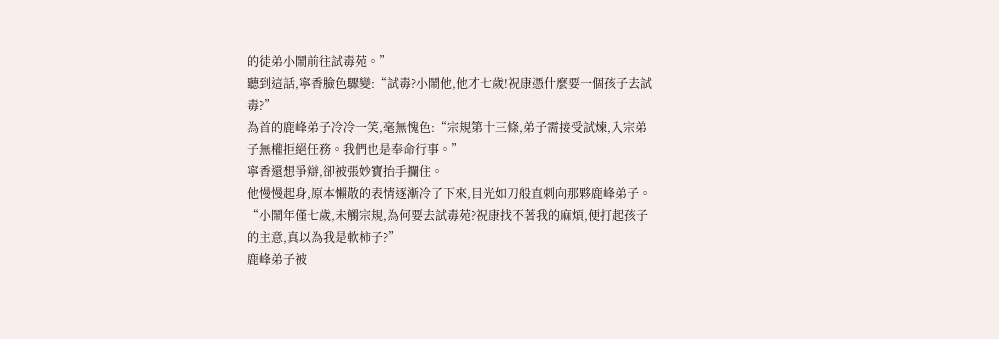的徒弟小鬧前往試毒苑。”
聽到這話,寧香臉色驟變:“試毒?小鬧他,他才七歲!祝康憑什麼要一個孩子去試毒?”
為首的鹿峰弟子冷冷一笑,毫無愧色:“宗規第十三條,弟子需接受試煉,入宗弟子無權拒絕任務。我們也是奉命行事。”
寧香還想爭辯,卻被張妙寶抬手攔住。
他慢慢起身,原本懶散的表情逐漸冷了下來,目光如刀般直刺向那夥鹿峰弟子。
“小鬧年僅七歲,未觸宗規,為何要去試毒苑?祝康找不著我的麻煩,便打起孩子的主意,真以為我是軟柿子?”
鹿峰弟子被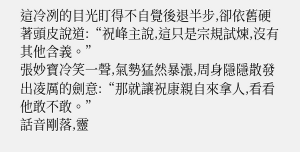這冷冽的目光盯得不自覺後退半步,卻依舊硬著頭皮說道:“祝峰主說,這只是宗規試煉,沒有其他含義。”
張妙寶冷笑一聲,氣勢猛然暴漲,周身隱隱散發出凌厲的劍意:“那就讓祝康親自來拿人,看看他敢不敢。”
話音剛落,靈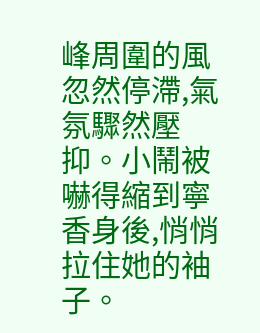峰周圍的風忽然停滯,氣氛驟然壓抑。小鬧被嚇得縮到寧香身後,悄悄拉住她的袖子。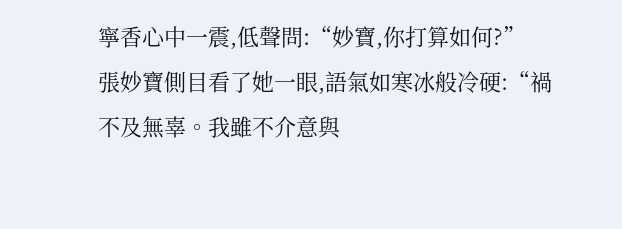寧香心中一震,低聲問:“妙寶,你打算如何?”
張妙寶側目看了她一眼,語氣如寒冰般冷硬:“禍不及無辜。我雖不介意與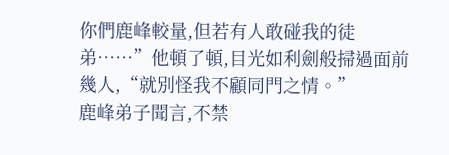你們鹿峰較量,但若有人敢碰我的徒弟……”他頓了頓,目光如利劍般掃過面前幾人,“就別怪我不顧同門之情。”
鹿峰弟子聞言,不禁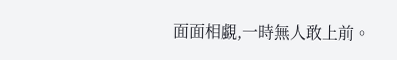面面相覷,一時無人敢上前。